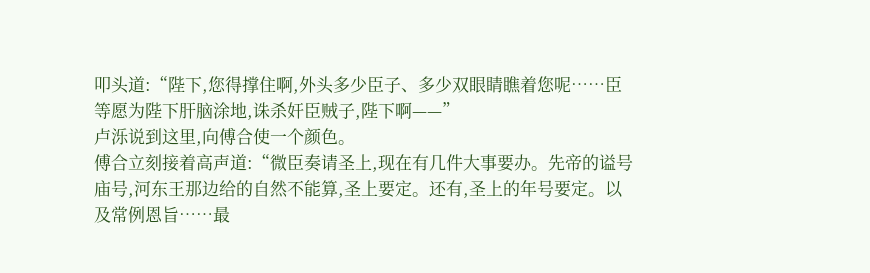叩头道:“陛下,您得撑住啊,外头多少臣子、多少双眼睛瞧着您呢……臣等愿为陛下肝脑涂地,诛杀奸臣贼子,陛下啊——”
卢泺说到这里,向傅合使一个颜色。
傅合立刻接着高声道:“微臣奏请圣上,现在有几件大事要办。先帝的谥号庙号,河东王那边给的自然不能算,圣上要定。还有,圣上的年号要定。以及常例恩旨……最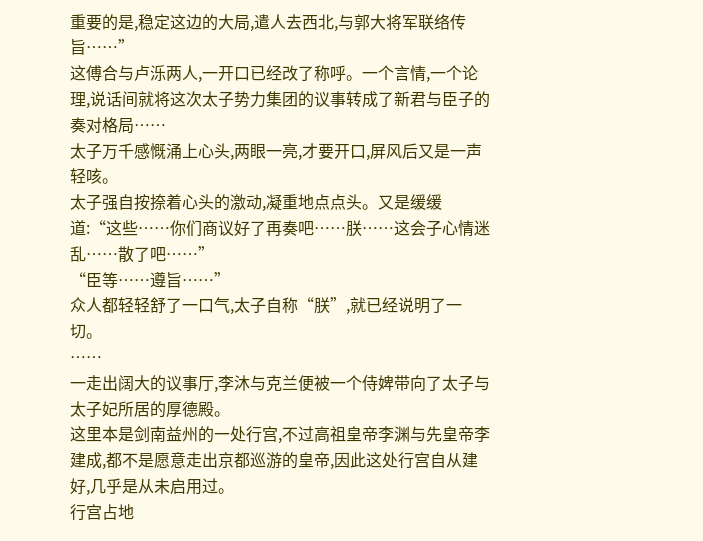重要的是,稳定这边的大局,遣人去西北,与郭大将军联络传旨……”
这傅合与卢泺两人,一开口已经改了称呼。一个言情,一个论理,说话间就将这次太子势力集团的议事转成了新君与臣子的奏对格局……
太子万千感慨涌上心头,两眼一亮,才要开口,屏风后又是一声轻咳。
太子强自按捺着心头的激动,凝重地点点头。又是缓缓道:“这些……你们商议好了再奏吧……朕……这会子心情迷乱……散了吧……”
“臣等……遵旨……”
众人都轻轻舒了一口气,太子自称“朕”,就已经说明了一切。
……
一走出阔大的议事厅,李沐与克兰便被一个侍婢带向了太子与太子妃所居的厚德殿。
这里本是剑南益州的一处行宫,不过高祖皇帝李渊与先皇帝李建成,都不是愿意走出京都巡游的皇帝,因此这处行宫自从建好,几乎是从未启用过。
行宫占地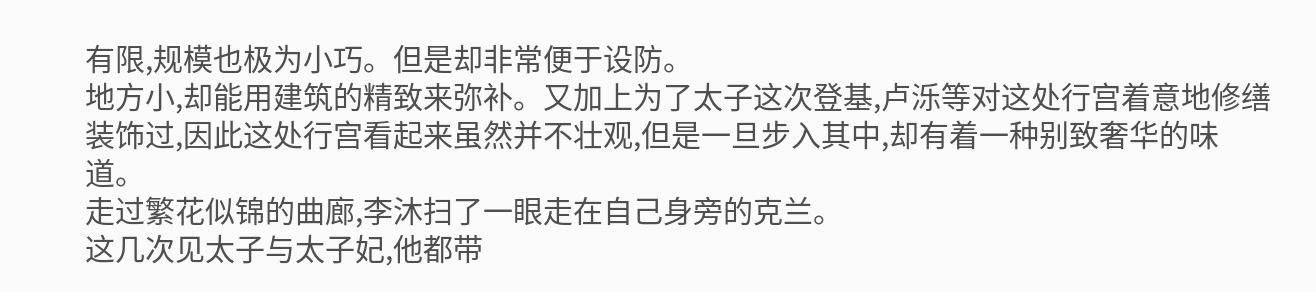有限,规模也极为小巧。但是却非常便于设防。
地方小,却能用建筑的精致来弥补。又加上为了太子这次登基,卢泺等对这处行宫着意地修缮装饰过,因此这处行宫看起来虽然并不壮观,但是一旦步入其中,却有着一种别致奢华的味道。
走过繁花似锦的曲廊,李沐扫了一眼走在自己身旁的克兰。
这几次见太子与太子妃,他都带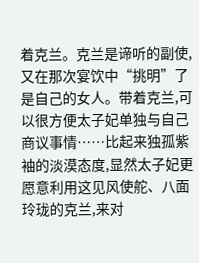着克兰。克兰是谛听的副使,又在那次宴饮中“挑明”了是自己的女人。带着克兰,可以很方便太子妃单独与自己商议事情……比起来独孤紫袖的淡漠态度,显然太子妃更愿意利用这见风使舵、八面玲珑的克兰,来对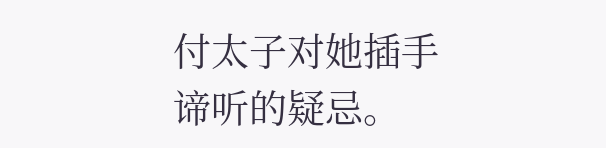付太子对她插手谛听的疑忌。